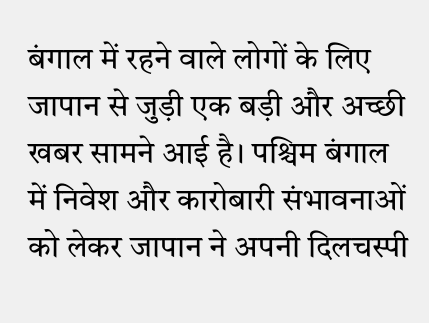बंगाल में रहने वाले लोगों के लिए जापान से जुड़ी एक बड़ी और अच्छी खबर सामने आई है। पश्चिम बंगाल में निवेश और कारोबारी संभावनाओं को लेकर जापान ने अपनी दिलचस्पी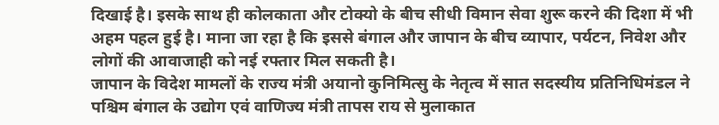दिखाई है। इसके साथ ही कोलकाता और टोक्यो के बीच सीधी विमान सेवा शुरू करने की दिशा में भी अहम पहल हुई है। माना जा रहा है कि इससे बंगाल और जापान के बीच व्यापार, पर्यटन, निवेश और लोगों की आवाजाही को नई रफ्तार मिल सकती है।
जापान के विदेश मामलों के राज्य मंत्री अयानो कुनिमित्सु के नेतृत्व में सात सदस्यीय प्रतिनिधिमंडल ने पश्चिम बंगाल के उद्योग एवं वाणिज्य मंत्री तापस राय से मुलाकात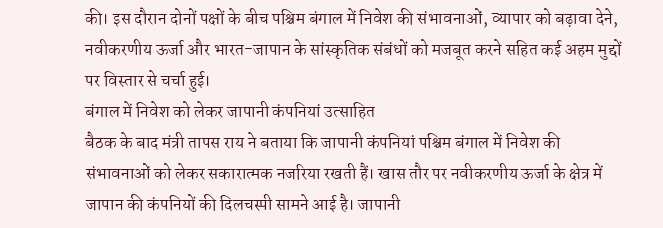की। इस दौरान दोनों पक्षों के बीच पश्चिम बंगाल में निवेश की संभावनाओं, व्यापार को बढ़ावा देने, नवीकरणीय ऊर्जा और भारत-जापान के सांस्कृतिक संबंधों को मजबूत करने सहित कई अहम मुद्दों पर विस्तार से चर्चा हुई।
बंगाल में निवेश को लेकर जापानी कंपनियां उत्साहित
बैठक के बाद मंत्री तापस राय ने बताया कि जापानी कंपनियां पश्चिम बंगाल में निवेश की संभावनाओं को लेकर सकारात्मक नजरिया रखती हैं। खास तौर पर नवीकरणीय ऊर्जा के क्षेत्र में जापान की कंपनियों की दिलचस्पी सामने आई है। जापानी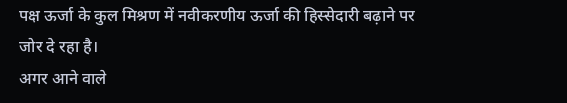पक्ष ऊर्जा के कुल मिश्रण में नवीकरणीय ऊर्जा की हिस्सेदारी बढ़ाने पर जोर दे रहा है।
अगर आने वाले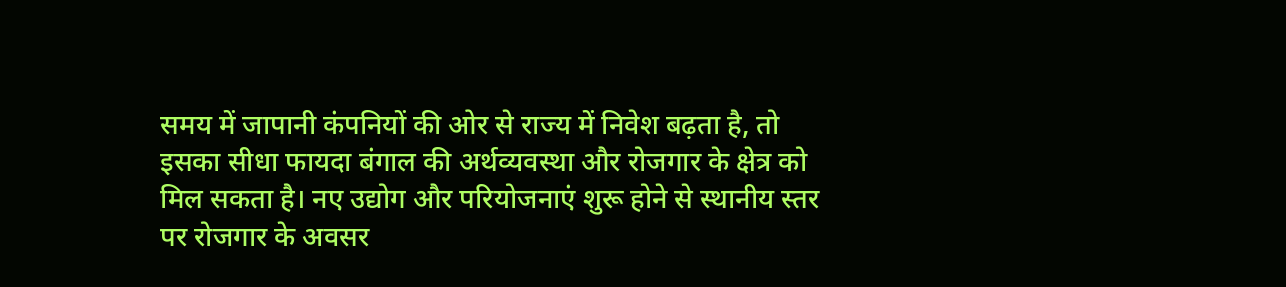समय में जापानी कंपनियों की ओर से राज्य में निवेश बढ़ता है, तो इसका सीधा फायदा बंगाल की अर्थव्यवस्था और रोजगार के क्षेत्र को मिल सकता है। नए उद्योग और परियोजनाएं शुरू होने से स्थानीय स्तर पर रोजगार के अवसर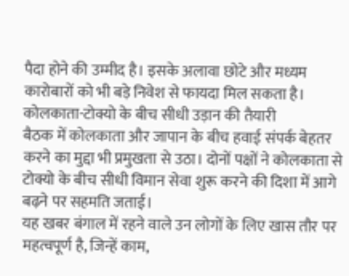पैदा होने की उम्मीद है। इसके अलावा छोटे और मध्यम कारोबारों को भी बड़े निवेश से फायदा मिल सकता है।
कोलकाता-टोक्यो के बीच सीधी उड़ान की तैयारी
बैठक में कोलकाता और जापान के बीच हवाई संपर्क बेहतर करने का मुद्दा भी प्रमुखता से उठा। दोनों पक्षों ने कोलकाता से टोक्यो के बीच सीधी विमान सेवा शुरू करने की दिशा में आगे बढ़ने पर सहमति जताई।
यह खबर बंगाल में रहने वाले उन लोगों के लिए खास तौर पर महत्वपूर्ण है, जिन्हें काम,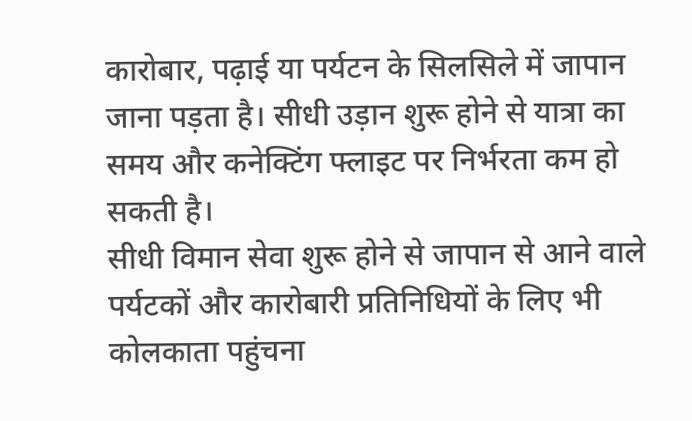कारोबार, पढ़ाई या पर्यटन के सिलसिले में जापान जाना पड़ता है। सीधी उड़ान शुरू होने से यात्रा का समय और कनेक्टिंग फ्लाइट पर निर्भरता कम हो सकती है।
सीधी विमान सेवा शुरू होने से जापान से आने वाले पर्यटकों और कारोबारी प्रतिनिधियों के लिए भी कोलकाता पहुंचना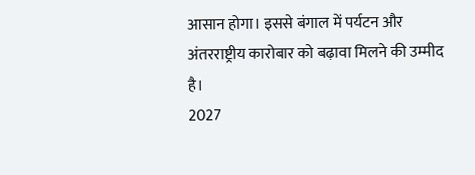आसान होगा। इससे बंगाल में पर्यटन और अंतरराष्ट्रीय कारोबार को बढ़ावा मिलने की उम्मीद है।
2027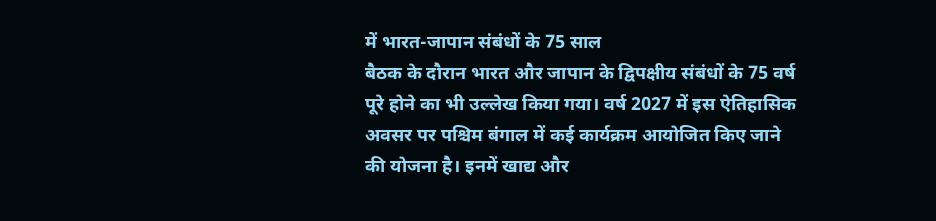में भारत-जापान संबंधों के 75 साल
बैठक के दौरान भारत और जापान के द्विपक्षीय संबंधों के 75 वर्ष पूरे होने का भी उल्लेख किया गया। वर्ष 2027 में इस ऐतिहासिक अवसर पर पश्चिम बंगाल में कई कार्यक्रम आयोजित किए जाने की योजना है। इनमें खाद्य और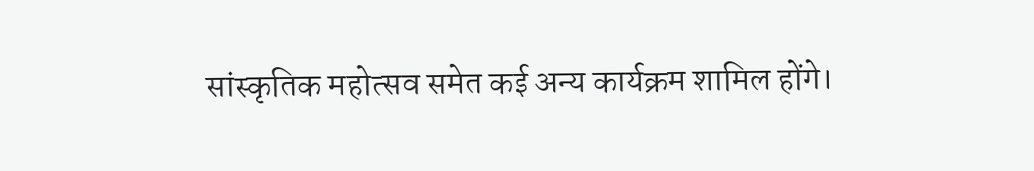सांस्कृतिक महोत्सव समेत कई अन्य कार्यक्रम शामिल होंगे।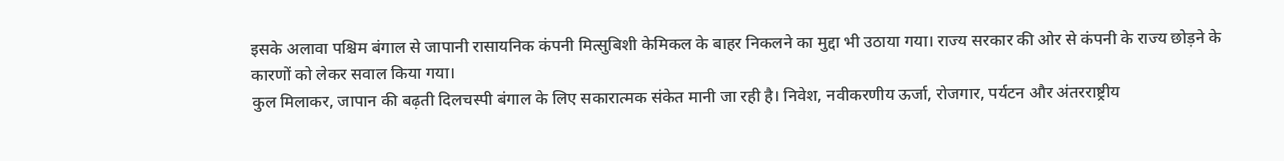इसके अलावा पश्चिम बंगाल से जापानी रासायनिक कंपनी मित्सुबिशी केमिकल के बाहर निकलने का मुद्दा भी उठाया गया। राज्य सरकार की ओर से कंपनी के राज्य छोड़ने के कारणों को लेकर सवाल किया गया।
कुल मिलाकर, जापान की बढ़ती दिलचस्पी बंगाल के लिए सकारात्मक संकेत मानी जा रही है। निवेश, नवीकरणीय ऊर्जा, रोजगार, पर्यटन और अंतरराष्ट्रीय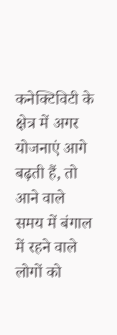कनेक्टिविटी के क्षेत्र में अगर योजनाएं आगे बढ़ती हैं, तो आने वाले समय में बंगाल में रहने वाले लोगों को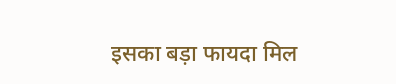इसका बड़ा फायदा मिल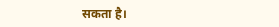सकता है।